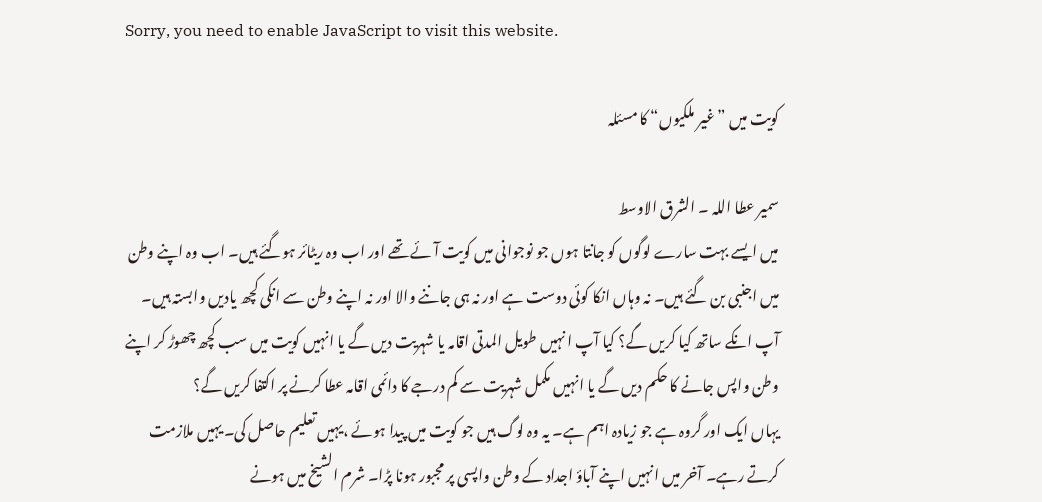Sorry, you need to enable JavaScript to visit this website.

کویت میں ”غیر ملکیوں“ کا مسئلہ

سمیر عطا اللہ ۔ الشرق الاوسط
میں ایسے بہت سارے لوگوں کو جانتا ہوں جو نوجوانی میں کویت آئے تھے اور اب وہ ریٹائر ہوگئے ہیں۔ اب وہ اپنے وطن میں اجنبی بن گئے ہیں۔ نہ وہاں انکا کوئی دوست ہے اور نہ ہی جاننے والا اور نہ اپنے وطن سے انکی کچھ یادیں وابستہ ہیں۔ آپ انکے ساتھ کیا کریں گے؟ کیا آپ ا نہیں طویل المدتی اقامہ یا شہریت دیں گے یا انہیں کویت میں سب کچھ چھوڑ کر اپنے وطن واپس جانے کا حکم دیں گے یا انہیں مکمل شہریت سے کم درجے کا دائمی اقامہ عطا کرنے پر اکتفا کریں گے؟
یہاں ایک اور گروہ ہے جو زیادہ اہم ہے۔ یہ وہ لوگ ہیں جو کویت میں پیدا ہوئے ،یہیں تعلیم حاصل کی۔ یہیں ملازمت کرتے رہے۔ آخر میں انہیں اپنے آباؤ اجداد کے وطن واپسی پر مجبور ہونا پڑا۔ شرم الشیخ میں ہونے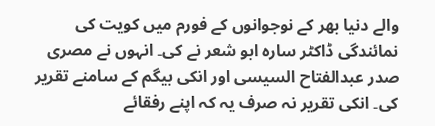والے دنیا بھر کے نوجوانوں کے فورم میں کویت کی نمائندگی ڈاکٹر سارہ ابو شعر نے کی۔ انہوں نے مصری صدر عبدالفتاح السیسی اور انکی بیگم کے سامنے تقریر کی۔ انکی تقریر نہ صرف یہ کہ اپنے رفقائے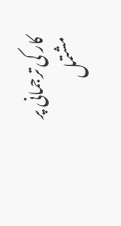کار کی ترجمانی پر مشتمل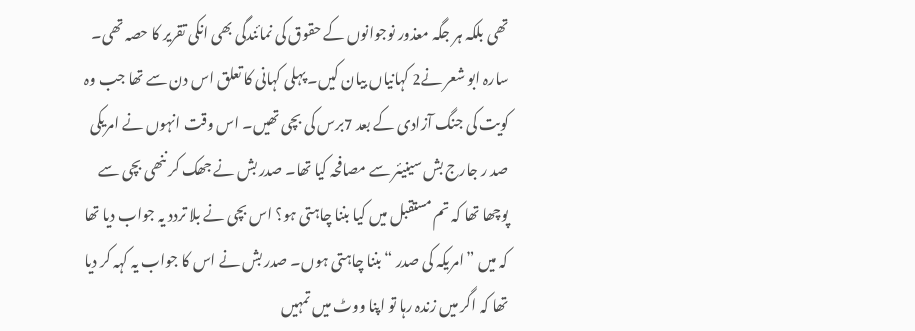تھی بلکہ ہر جگہ معذور نوجوانوں کے حقوق کی نمائندگی بھی انکی تقریر کا حصہ تھی۔
سارہ ابو شعر نے2 کہانیاں بیان کیں۔ پہلی کہانی کا تعلق اس دن سے تھا جب وہ کویت کی جنگ آزادی کے بعد 7برس کی بچی تھیں۔ اس وقت انہوں نے امریکی صد ر جارج بش سینیئر سے مصافحہ کیا تھا۔ صدر بش نے جھک کر ننھی بچی سے پوچھا تھا کہ تم مستقبل میں کیا بننا چاہتی ہو؟ اس بچی نے بلا تردد یہ جواب دیا تھا کہ میں ”امریکہ کی صدر “ بننا چاہتی ہوں۔ صدر بش نے اس کا جواب یہ کہہ کر دیا تھا کہ اگر میں زندہ رہا تو اپنا ووٹ میں تمہیں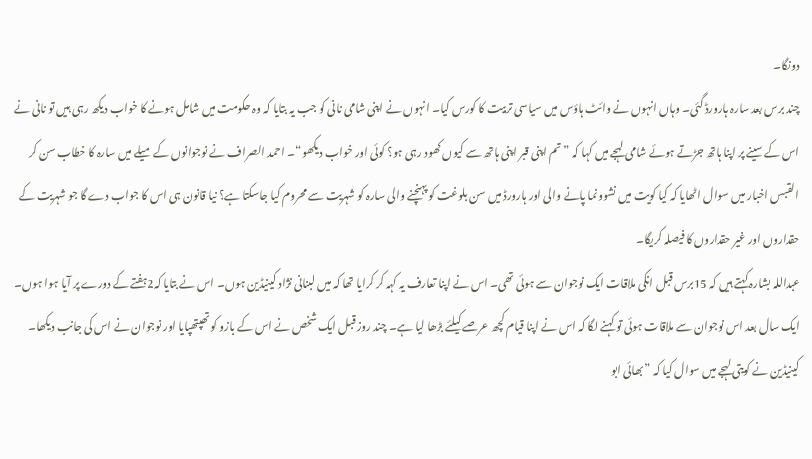دونگا۔
چند برس بعد سارہ ہارورڈ گئی۔ وہاں انہوں نے وائٹ ہاؤس میں سیاسی تربیت کا کورس کیا۔ انہوں نے اپنی شامی نانی کو جب یہ بتایا کہ وہ حکومت میں شامل ہونے کا خواب دیکھ رہی ہیں تو نانی نے اس کے سینے پر اپنا ہاتھ جڑتے ہوئے شامی لہجے میں کہا کہ ”تم اپنی قبر اپنی ہاتھ سے کیوں کھود رہی ہو؟ کوئی اور خواب دیکھو“۔ احمد الصراف نے نوجوانوں کے میلے میں سارہ کا خطاب سن کر القبس اخبار میں سوال اٹھایا کہ کیا کویت میں نشوونما پانے والی اور ہارورڈ میں سن بلوغت کو پہنچنے والی سارہ کو شہریت سے محروم کیا جاسکتا ہے؟ نیا قانون ہی اس کا جواب دے گا جو شہریت کے حقداروں اور غیر حقداروں کا فیصلہ کریگا۔
عبداللہ بشارہ کہتے ہیں کہ 15برس قبل انکی ملاقات ایک نوجوان سے ہوئی تھی۔ اس نے اپنا تعارف یہ کہہ کر کرایا تھا کہ میں لبنانی نژاد کینیڈین ہوں۔ اس نے بتایا کہ2ہفتے کے دورے پر آیا ہوا ہوں۔ ایک سال بعد اس نوجوان سے ملاقات ہوئی تو کہنے لگا کہ اس نے اپنا قیام کچھ عرصے کیلئے بڑھا لیا ہے۔ چند روز قبل ایک شخص نے اس کے بازو کو تھپتھپایا اور نوجوان نے اس کی جانب دیکھا۔ کینیڈین نے کویتی لہجے میں سوال کیا کہ ”بھائی ابو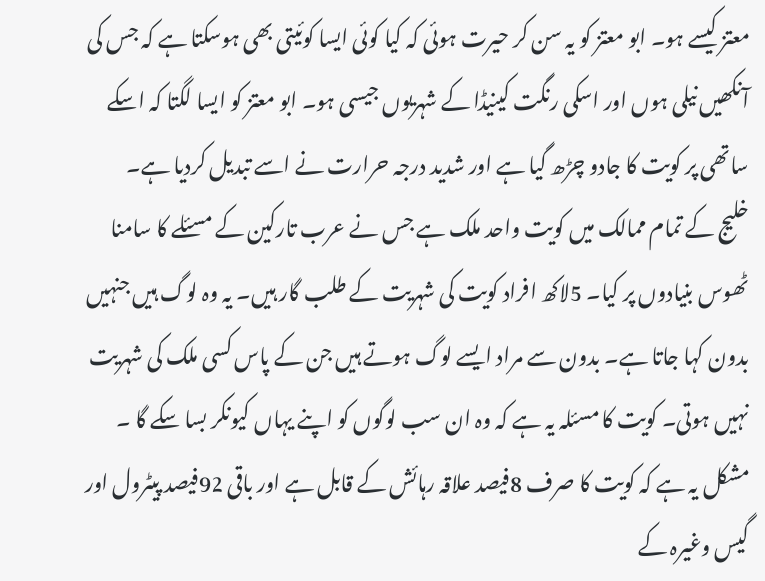معتز کیسے ہو۔ ابو معتز کو یہ سن کر حیرت ہوئی کہ کیا کوئی ایسا کوئیتی بھی ہوسکتا ہے کہ جس کی آنکھیں نیلی ہوں اور اسکی رنگت کینیڈا کے شہریوں جیسی ہو۔ ابو معتز کو ایسا لگتا کہ اسکے ساتھی پر کویت کا جادو چڑھ گیا ہے اور شدید درجہ حرارت نے اسے تبدیل کردیا ہے۔
خلیج کے تمام ممالک میں کویت واحد ملک ہے جس نے عرب تارکین کے مسئلے کا سامنا ٹھوس بنیادوں پر کیا۔ 5لاکھ افراد کویت کی شہریت کے طلب گار ہیں۔ یہ وہ لوگ ہیں جنہیں بدون کہا جاتا ہے۔ بدون سے مراد ایسے لوگ ہوتے ہیں جن کے پاس کسی ملک کی شہریت نہیں ہوتی۔ کویت کا مسئلہ یہ ہے کہ وہ ان سب لوگوں کو اپنے یہاں کیونکر بسا سکے گا ۔ مشکل یہ ہے کہ کویت کا صرف 8فیصد علاقہ رہائش کے قابل ہے اور باقی 92فیصد پیٹرول اور گیس وغیرہ کے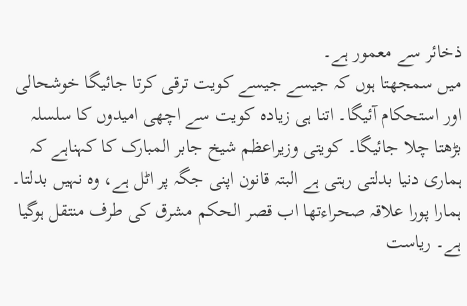ذخائر سے معمور ہے۔
میں سمجھتا ہوں کہ جیسے جیسے کویت ترقی کرتا جائیگا خوشحالی اور استحکام آئیگا۔ اتنا ہی زیادہ کویت سے اچھی امیدوں کا سلسلہ بڑھتا چلا جائیگا۔ کویتی وزیراعظم شیخ جابر المبارک کا کہناہے کہ ہماری دنیا بدلتی رہتی ہے البتہ قانون اپنی جگہ پر اٹل ہے، وہ نہیں بدلتا۔ ہمارا پورا علاقہ صحراءتھا اب قصر الحکم مشرق کی طرف منتقل ہوگیا ہے۔ ریاست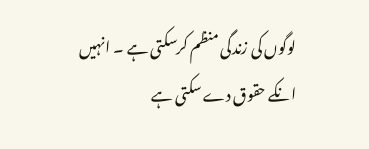لوگوں کی زندگی منظم کرسکتی ہے ۔ انہیں انکے حقوق دے سکتی ہے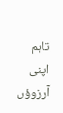تاہم اپنی آرزوؤں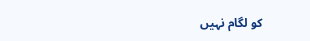کو لگام نہیں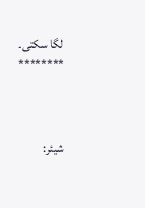لگا سکتی۔
********



شیئر: